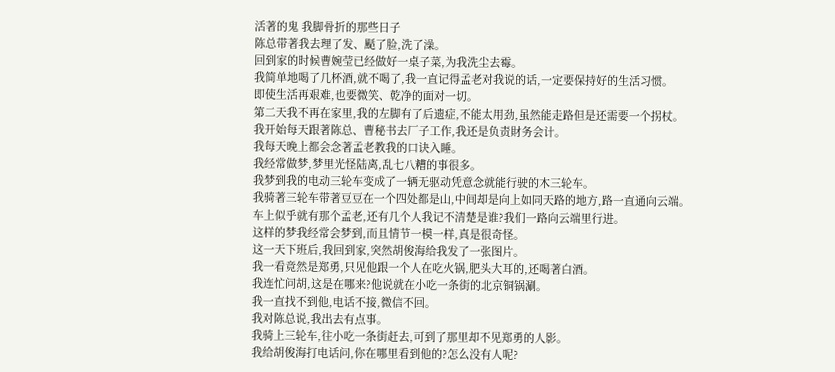活著的鬼 我脚骨折的那些日子
陈总带著我去理了发、颳了脸,洗了澡。
回到家的时候曹婉莹已经做好一桌子菜,为我洗尘去霉。
我简单地喝了几杯酒,就不喝了,我一直记得孟老对我说的话,一定要保持好的生活习惯。
即使生活再艰难,也要微笑、乾净的面对一切。
第二天我不再在家里,我的左脚有了后遗症,不能太用劲,虽然能走路但是还需要一个拐杖。
我开始每天跟著陈总、曹秘书去厂子工作,我还是负责財务会计。
我每天晚上都会念著孟老教我的口诀入睡。
我经常做梦,梦里光怪陆离,乱七八糟的事很多。
我梦到我的电动三轮车变成了一辆无驱动凭意念就能行驶的木三轮车。
我骑著三轮车带著豆豆在一个四处都是山,中间却是向上如同天路的地方,路一直通向云端。
车上似乎就有那个孟老,还有几个人我记不清楚是谁?我们一路向云端里行进。
这样的梦我经常会梦到,而且情节一模一样,真是很奇怪。
这一天下班后,我回到家,突然胡俊海给我发了一张图片。
我一看竟然是郑勇,只见他跟一个人在吃火锅,肥头大耳的,还喝著白酒。
我连忙问胡,这是在哪来?他说就在小吃一条街的北京铜锅涮。
我一直找不到他,电话不接,微信不回。
我对陈总说,我出去有点事。
我骑上三轮车,往小吃一条街赶去,可到了那里却不见郑勇的人影。
我给胡俊海打电话问,你在哪里看到他的?怎么没有人呢?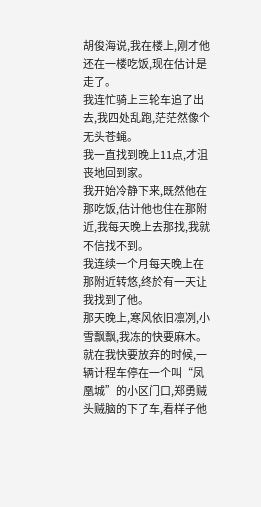胡俊海说,我在楼上,刚才他还在一楼吃饭,现在估计是走了。
我连忙骑上三轮车追了出去,我四处乱跑,茫茫然像个无头苍蝇。
我一直找到晚上11点,才沮丧地回到家。
我开始冷静下来,既然他在那吃饭,估计他也住在那附近,我每天晚上去那找,我就不信找不到。
我连续一个月每天晚上在那附近转悠,终於有一天让我找到了他。
那天晚上,寒风依旧凛冽,小雪飘飘,我冻的快要麻木。
就在我快要放弃的时候,一辆计程车停在一个叫“凤凰城”的小区门口,郑勇贼头贼脑的下了车,看样子他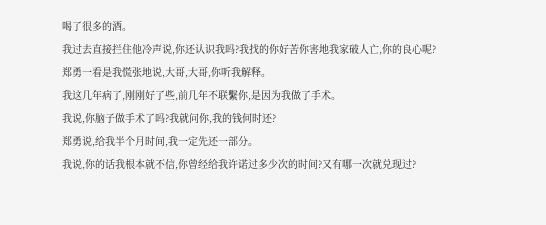喝了很多的酒。
我过去直接拦住他冷声说,你还认识我吗?我找的你好苦你害地我家破人亡,你的良心呢?
郑勇一看是我慌张地说,大哥,大哥,你听我解释。
我这几年病了,刚刚好了些,前几年不联繫你,是因为我做了手术。
我说,你脑子做手术了吗?我就问你,我的钱何时还?
郑勇说,给我半个月时间,我一定先还一部分。
我说,你的话我根本就不信,你曾经给我许诺过多少次的时间?又有哪一次就兑现过?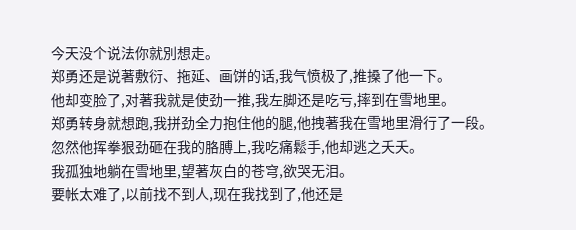今天没个说法你就別想走。
郑勇还是说著敷衍、拖延、画饼的话,我气愤极了,推搡了他一下。
他却变脸了,对著我就是使劲一推,我左脚还是吃亏,摔到在雪地里。
郑勇转身就想跑,我拼劲全力抱住他的腿,他拽著我在雪地里滑行了一段。
忽然他挥拳狠劲砸在我的胳膊上,我吃痛鬆手,他却逃之夭夭。
我孤独地躺在雪地里,望著灰白的苍穹,欲哭无泪。
要帐太难了,以前找不到人,现在我找到了,他还是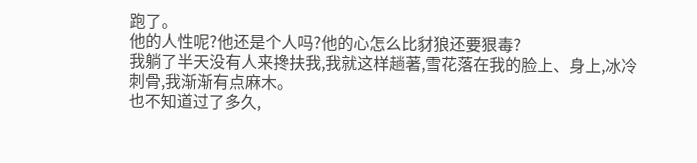跑了。
他的人性呢?他还是个人吗?他的心怎么比豺狼还要狠毒?
我躺了半天没有人来搀扶我,我就这样趟著,雪花落在我的脸上、身上,冰冷刺骨,我渐渐有点麻木。
也不知道过了多久,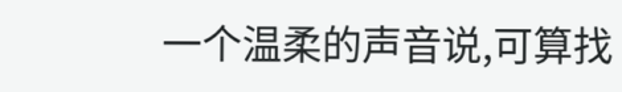一个温柔的声音说,可算找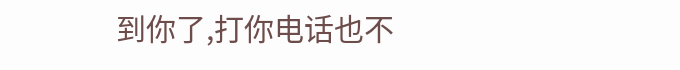到你了,打你电话也不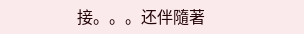接。。。还伴隨著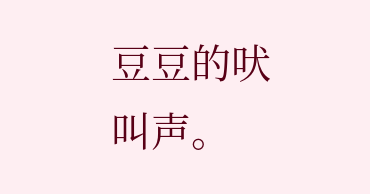豆豆的吠叫声。